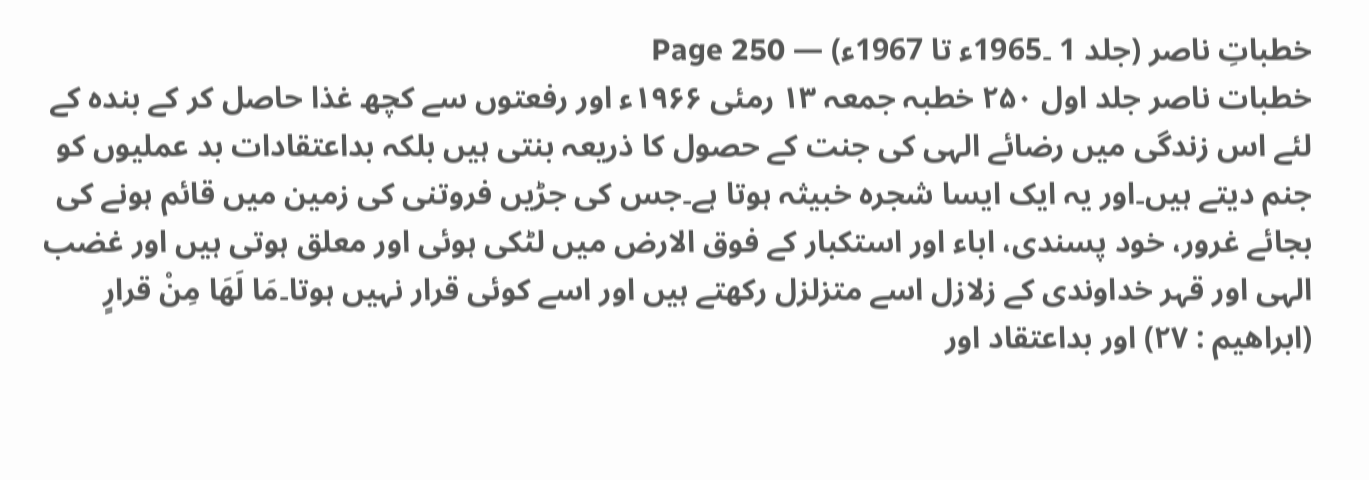خطباتِ ناصر (جلد 1 ۔1965ء تا 1967ء) — Page 250
خطبات ناصر جلد اول ۲۵۰ خطبہ جمعہ ۱۳ رمئی ۱۹۶۶ء اور رفعتوں سے کچھ غذا حاصل کر کے بندہ کے لئے اس زندگی میں رضائے الہی کی جنت کے حصول کا ذریعہ بنتی ہیں بلکہ بداعتقادات بد عملیوں کو جنم دیتے ہیں۔اور یہ ایک ایسا شجرہ خبیثہ ہوتا ہے۔جس کی جڑیں فروتنی کی زمین میں قائم ہونے کی بجائے غرور، خود پسندی، اباء اور استکبار کے فوق الارض میں لٹکی ہوئی اور معلق ہوتی ہیں اور غضب الہی اور قہر خداوندی کے زلازل اسے متزلزل رکھتے ہیں اور اسے کوئی قرار نہیں ہوتا۔مَا لَهَا مِنْ قرارٍ (ابراهیم : ۲۷) اور بداعتقاد اور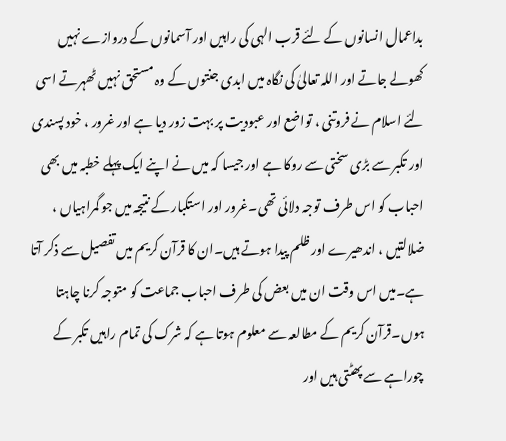بداعمال انسانوں کے لئے قرب الہی کی راہیں اور آسمانوں کے دروازے نہیں کھولے جاتے اور اللہ تعالیٰ کی نگاہ میں ابدی جنتوں کے وہ مستحق نہیں ٹھہرتے اسی لئے اسلام نے فروتنی ، تواضع اور عبودیت پر بہت زور دیا ہے اور غرور ، خود پسندی اور تکبر سے بڑی سختی سے روکا ہے اور جیسا کہ میں نے اپنے ایک پہلے خطبہ میں بھی احباب کو اس طرف توجہ دلائی تھی۔غرور اور استکبار کے نتیجہ میں جو گمراہیاں ، ضلالتیں ، اندھیرے اور ظلم پیدا ہوتے ہیں۔ان کا قرآن کریم میں تفصیل سے ذکر آتا ہے۔میں اس وقت ان میں بعض کی طرف احباب جماعت کو متوجہ کرنا چاہتا ہوں۔قرآن کریم کے مطالعہ سے معلوم ہوتا ہے کہ شرک کی تمام راہیں تکبر کے چوراہے سے پھٹتی ہیں اور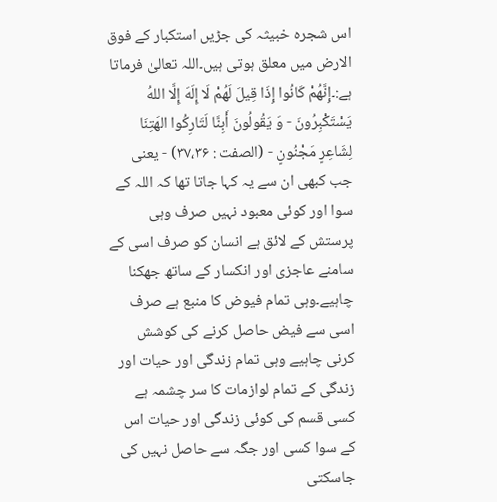اس شجرہ خبیثہ کی جڑیں استکبار کے فوق الارض میں معلق ہوتی ہیں۔اللہ تعالیٰ فرماتا ہے:۔إِنَّهُمْ كَانُوا إِذَا قِيلَ لَهُمْ لَا إِلَهَ إِلَّا اللهُ يَسْتَكْبِرُونَ - وَ يَقُولُونَ أَبِنَّا لَتَارِكُوا الهَتِنَا لِشَاعِرٍ مَجْنُونٍ - (الصفت : ۳۷،۳۶) - یعنی جب کبھی ان سے یہ کہا جاتا تھا کہ اللہ کے سوا اور کوئی معبود نہیں صرف وہی پرستش کے لائق ہے انسان کو صرف اسی کے سامنے عاجزی اور انکسار کے ساتھ جھکنا چاہیے۔وہی تمام فیوض کا منبع ہے صرف اسی سے فیض حاصل کرنے کی کوشش کرنی چاہیے وہی تمام زندگی اور حیات اور زندگی کے تمام لوازمات کا سر چشمہ ہے کسی قسم کی کوئی زندگی اور حیات اس کے سوا کسی اور جگہ سے حاصل نہیں کی جاسکتی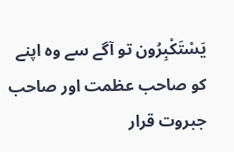يَسْتَكْبِرُون تو آگے سے وہ اپنے کو صاحب عظمت اور صاحب جبروت قرار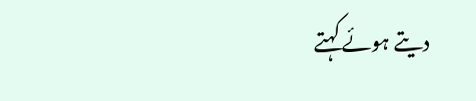دیتے ہوئے کہتے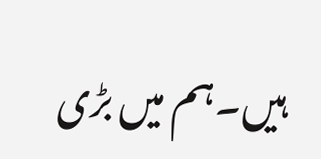ہیں۔ہم میں بڑی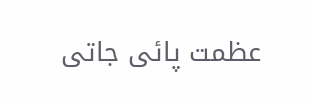عظمت پائی جاتی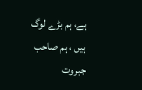ہے، ہم بڑے لوگ ہیں ، ہم صاحب جبروت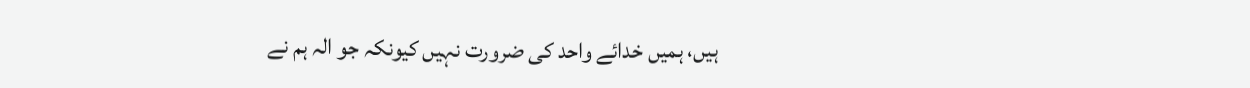ہیں، ہمیں خدائے واحد کی ضرورت نہیں کیونکہ جو الہ ہم نے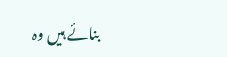بنائے ہیں وہ